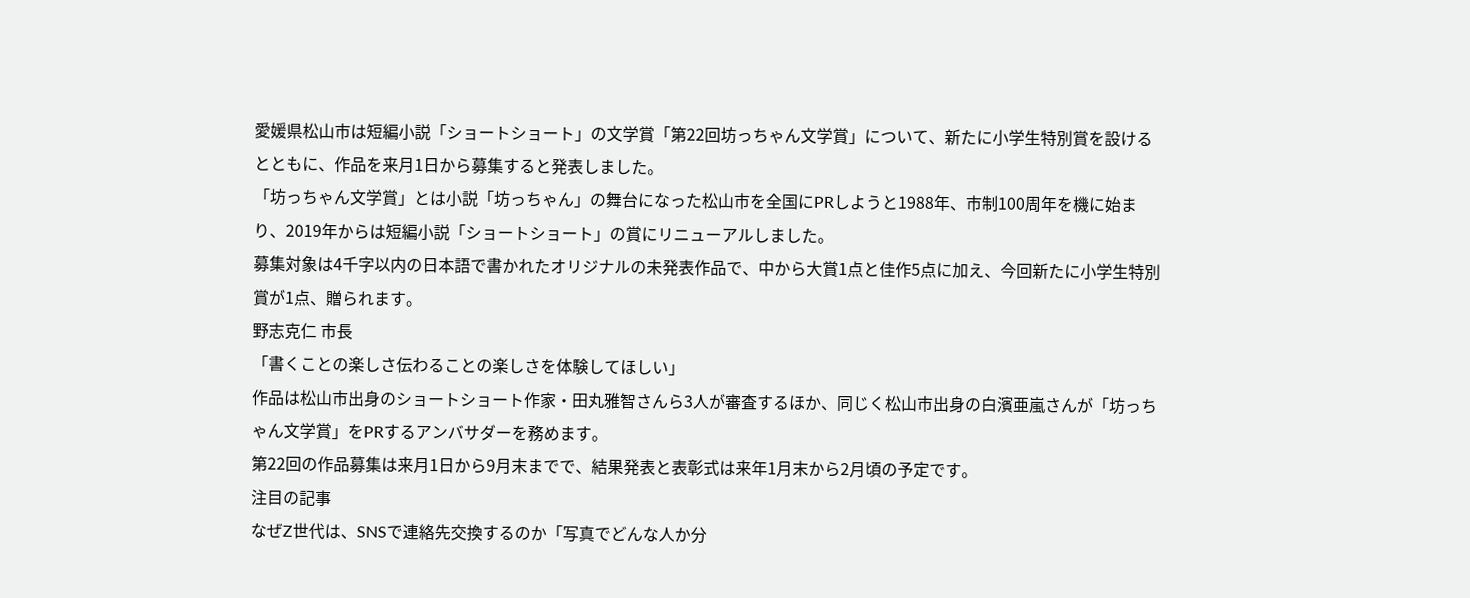愛媛県松山市は短編小説「ショートショート」の文学賞「第22回坊っちゃん文学賞」について、新たに小学生特別賞を設けるとともに、作品を来月1日から募集すると発表しました。
「坊っちゃん文学賞」とは小説「坊っちゃん」の舞台になった松山市を全国にPRしようと1988年、市制100周年を機に始まり、2019年からは短編小説「ショートショート」の賞にリニューアルしました。
募集対象は4千字以内の日本語で書かれたオリジナルの未発表作品で、中から大賞1点と佳作5点に加え、今回新たに小学生特別賞が1点、贈られます。
野志克仁 市長
「書くことの楽しさ伝わることの楽しさを体験してほしい」
作品は松山市出身のショートショート作家・田丸雅智さんら3人が審査するほか、同じく松山市出身の白濱亜嵐さんが「坊っちゃん文学賞」をPRするアンバサダーを務めます。
第22回の作品募集は来月1日から9月末までで、結果発表と表彰式は来年1月末から2月頃の予定です。
注目の記事
なぜZ世代は、SNSで連絡先交換するのか「写真でどんな人か分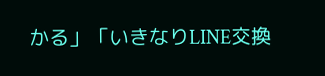かる」「いきなりLINE交換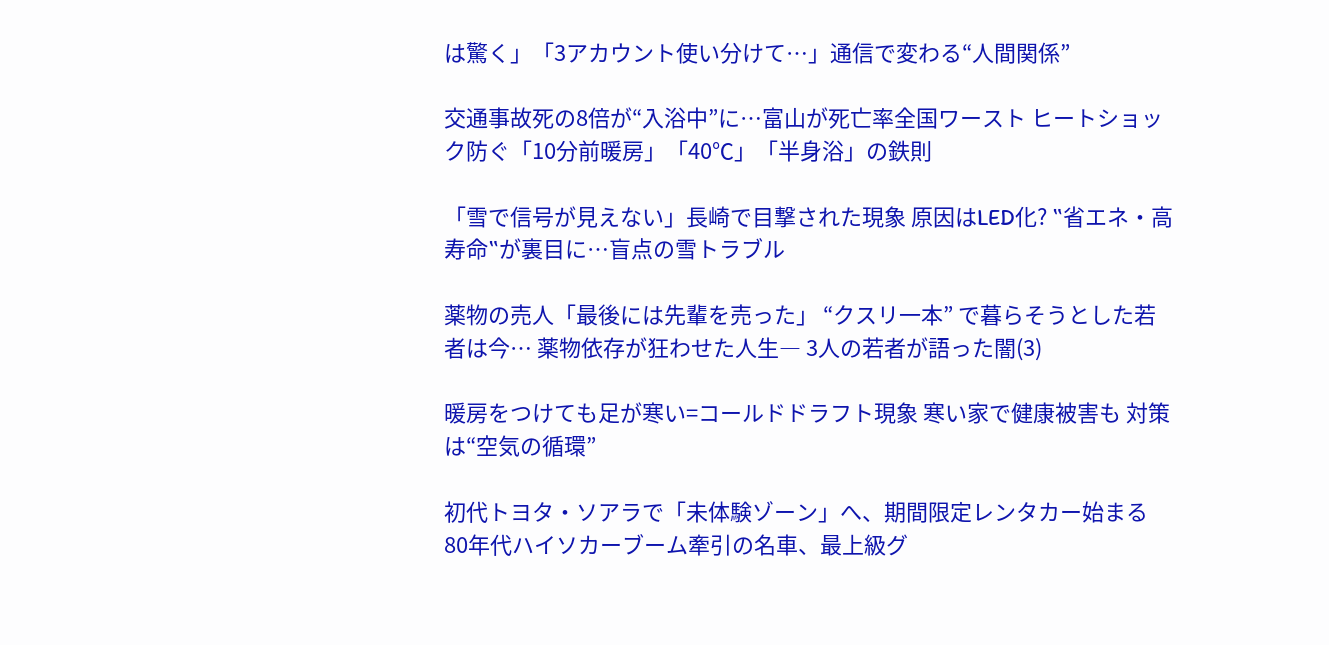は驚く」「3アカウント使い分けて…」通信で変わる“人間関係”

交通事故死の8倍が“入浴中”に…富山が死亡率全国ワースト ヒートショック防ぐ「10分前暖房」「40℃」「半身浴」の鉄則

「雪で信号が見えない」長崎で目撃された現象 原因はLED化? ‟省エネ・高寿命‟が裏目に…盲点の雪トラブル

薬物の売人「最後には先輩を売った」 “クスリ一本” で暮らそうとした若者は今… 薬物依存が狂わせた人生― 3人の若者が語った闇(3)

暖房をつけても足が寒い=コールドドラフト現象 寒い家で健康被害も 対策は“空気の循環”

初代トヨタ・ソアラで「未体験ゾーン」へ、期間限定レンタカー始まる 80年代ハイソカーブーム牽引の名車、最上級グ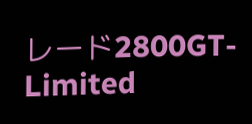レード2800GT-Limited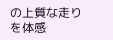の上質な走りを体感